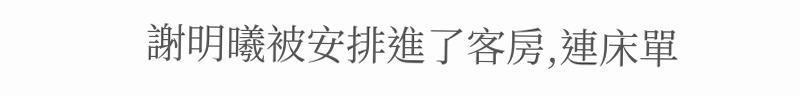謝明曦被安排進了客房,連床單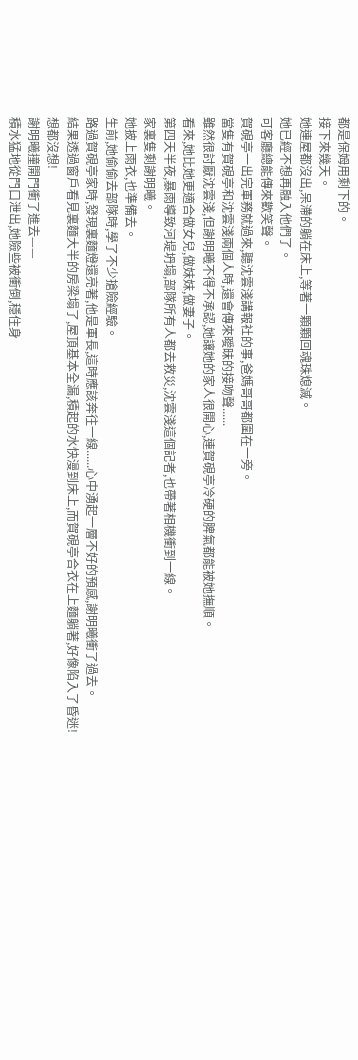都是保姆用剩下的。
接下來幾天。
她連屋都沒出,呆滯的躺在床上,等著一顆顆回魂珠熄滅。
她已經不想再融入他們了。
可客廳總能傳來歡笑聲。
賀硯亭一出完軍務就過來,聽沈雲淺講報社的事,爸媽哥哥都圍在一旁。
當隻有賀硯亭和沈雲淺兩個人時,還會傳來曖昧的接吻聲......
雖然很討厭沈雲淺,但謝明曦不得不承認,她讓她的家人很開心,連賀硯亭冷硬的脾氣都能被她撫順。
看來,她比她更適合做女兒,做妹妹,做妻子。
第四天半夜,暴雨導致河堤坍塌,部隊所有人都去救災,沈雲淺這個記者,也帶著相機衝到一線。
家裏隻剩謝明曦。
她披上雨衣,也準備去。
生前,她偷偷去部隊時,學了不少搶險經驗。
路過賀硯亭家時,發現裏麵燈還亮著,他是軍長,這時應該奔往一線......心中湧起一層不好的預感,謝明曦衝了過去。
結果透過窗戶看見裏麵大半的房梁塌了,屋頂基本全漏,積起的水快漫到床上,而賀硯亭合衣在上麵躺著,好像陷入了昏迷!
想都沒想!
謝明曦撞開門衝了進去——
積水猛地從門口泄出,她險些被衝倒,穩住身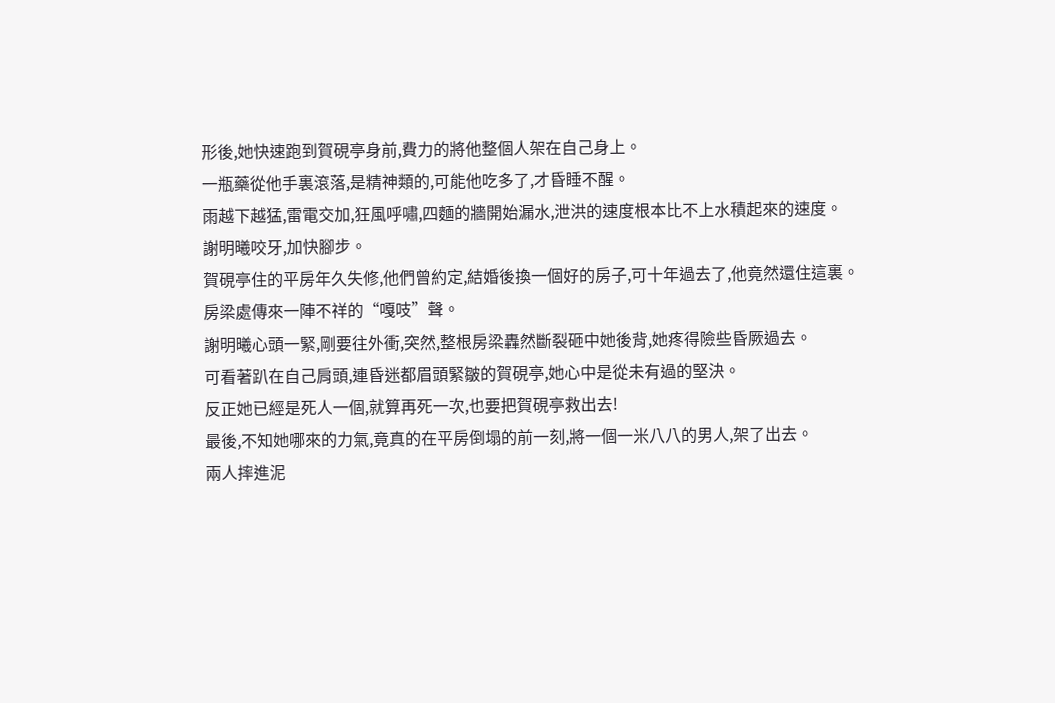形後,她快速跑到賀硯亭身前,費力的將他整個人架在自己身上。
一瓶藥從他手裏滾落,是精神類的,可能他吃多了,才昏睡不醒。
雨越下越猛,雷電交加,狂風呼嘯,四麵的牆開始漏水,泄洪的速度根本比不上水積起來的速度。
謝明曦咬牙,加快腳步。
賀硯亭住的平房年久失修,他們曾約定,結婚後換一個好的房子,可十年過去了,他竟然還住這裏。
房梁處傳來一陣不祥的“嘎吱”聲。
謝明曦心頭一緊,剛要往外衝,突然,整根房梁轟然斷裂砸中她後背,她疼得險些昏厥過去。
可看著趴在自己肩頭,連昏迷都眉頭緊皺的賀硯亭,她心中是從未有過的堅決。
反正她已經是死人一個,就算再死一次,也要把賀硯亭救出去!
最後,不知她哪來的力氣,竟真的在平房倒塌的前一刻,將一個一米八八的男人,架了出去。
兩人摔進泥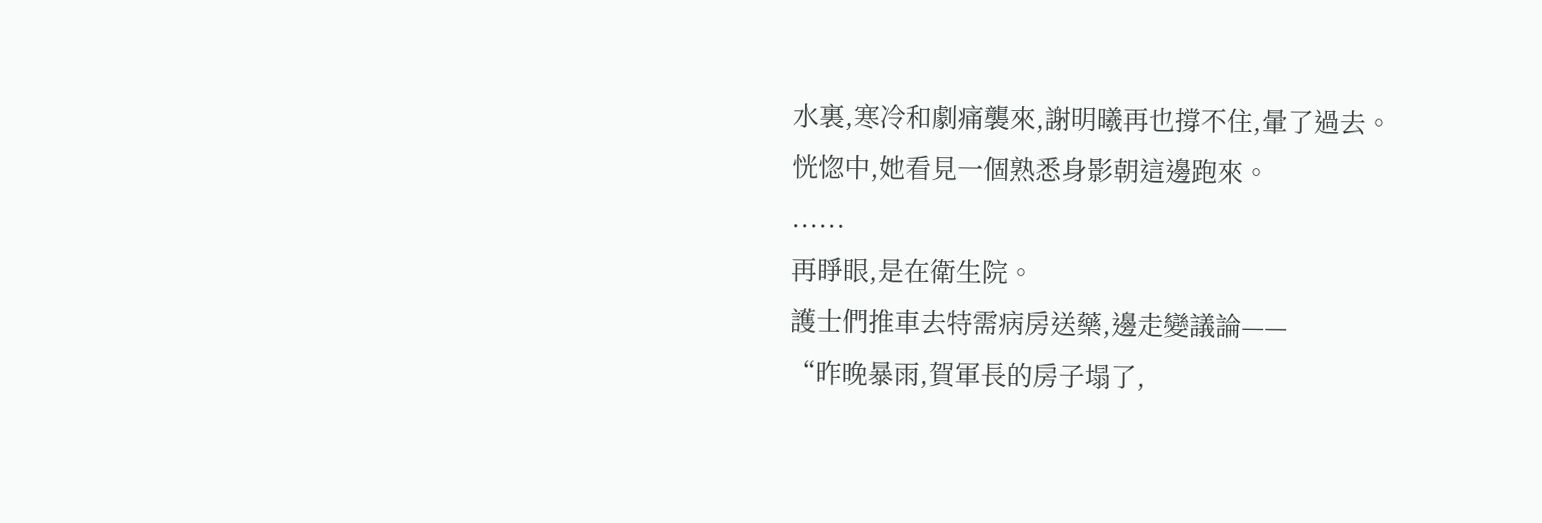水裏,寒冷和劇痛襲來,謝明曦再也撐不住,暈了過去。
恍惚中,她看見一個熟悉身影朝這邊跑來。
......
再睜眼,是在衛生院。
護士們推車去特需病房送藥,邊走變議論——
“昨晚暴雨,賀軍長的房子塌了,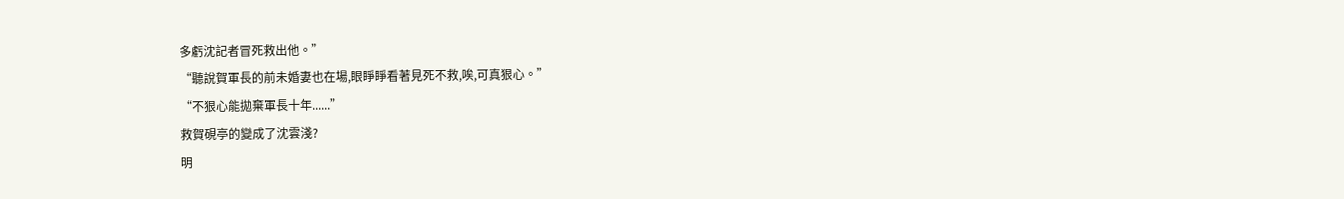多虧沈記者冒死救出他。”
“聽說賀軍長的前未婚妻也在場,眼睜睜看著見死不救,唉,可真狠心。”
“不狠心能拋棄軍長十年......”
救賀硯亭的變成了沈雲淺?
明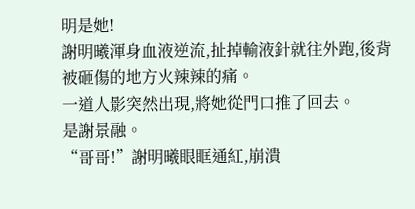明是她!
謝明曦渾身血液逆流,扯掉輸液針就往外跑,後背被砸傷的地方火辣辣的痛。
一道人影突然出現,將她從門口推了回去。
是謝景融。
“哥哥!”謝明曦眼眶通紅,崩潰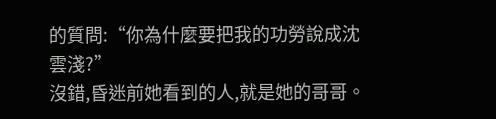的質問:“你為什麼要把我的功勞說成沈雲淺?”
沒錯,昏迷前她看到的人,就是她的哥哥。